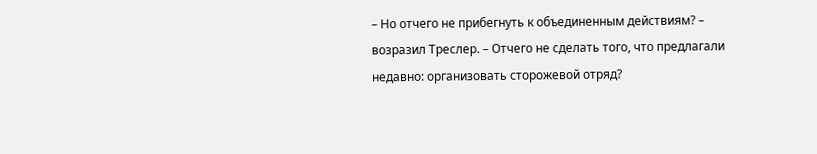– Но отчего не прибегнуть к объединенным действиям? – возразил Треслер. – Отчего не сделать того, что предлагали недавно: организовать сторожевой отряд?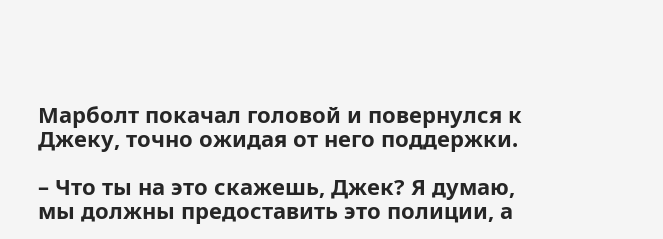Марболт покачал головой и повернулся к Джеку, точно ожидая от него поддержки.

– Что ты на это скажешь, Джек? Я думаю, мы должны предоставить это полиции, а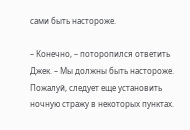сами быть настороже.

– Конечно, – поторопился ответить Джек. – Мы должны быть настороже. Пожалуй, следует еще установить ночную стражу в некоторых пунктах.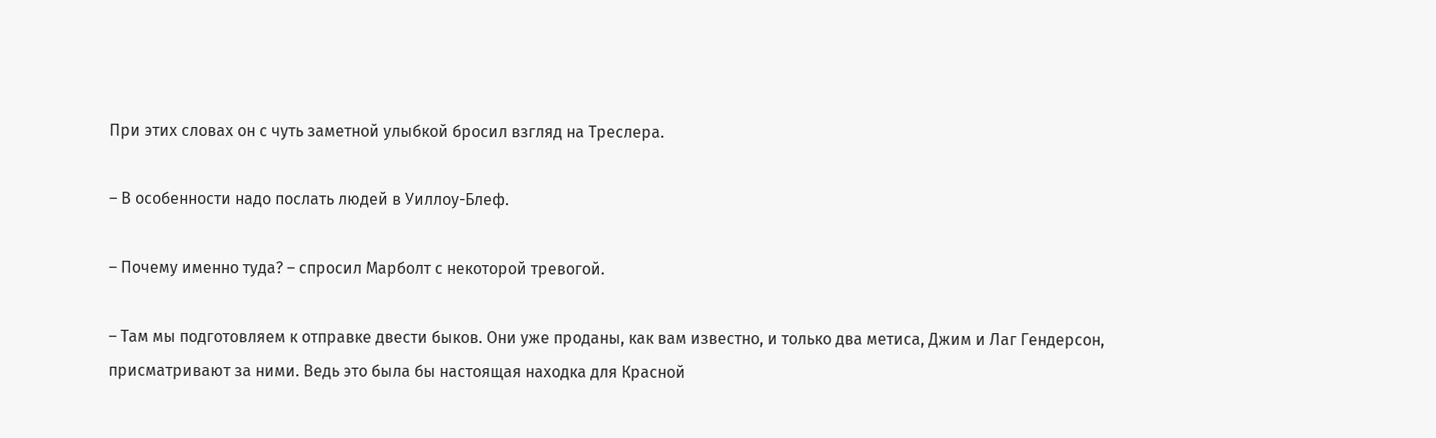При этих словах он с чуть заметной улыбкой бросил взгляд на Треслера.

– В особенности надо послать людей в Уиллоу-Блеф.

– Почему именно туда? – спросил Марболт с некоторой тревогой.

– Там мы подготовляем к отправке двести быков. Они уже проданы, как вам известно, и только два метиса, Джим и Лаг Гендерсон, присматривают за ними. Ведь это была бы настоящая находка для Красной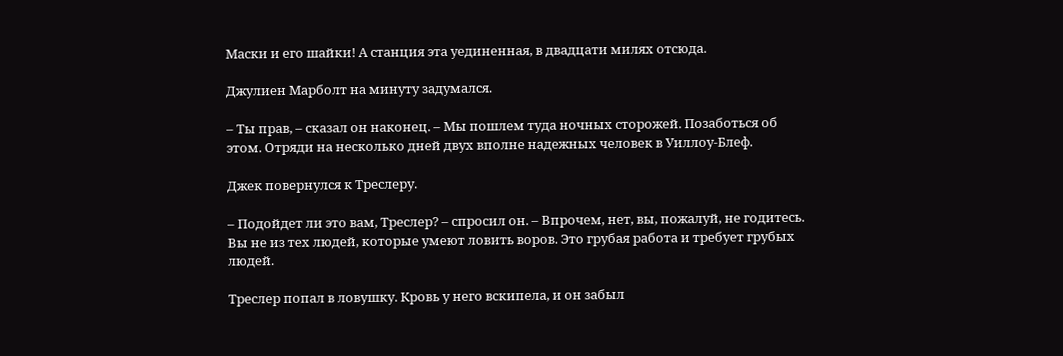Маски и его шайки! А станция эта уединенная, в двадцати милях отсюда.

Джулиен Марболт на минуту задумался.

– Ты прав, – сказал он наконец. – Мы пошлем туда ночных сторожей. Позаботься об этом. Отряди на несколько дней двух вполне надежных человек в Уиллоу-Блеф.

Джек повернулся к Треслеру.

– Подойдет ли это вам, Треслер? – спросил он. – Впрочем, нет, вы, пожалуй, не годитесь. Вы не из тех людей, которые умеют ловить воров. Это грубая работа и требует грубых людей.

Треслер попал в ловушку. Кровь у него вскипела, и он забыл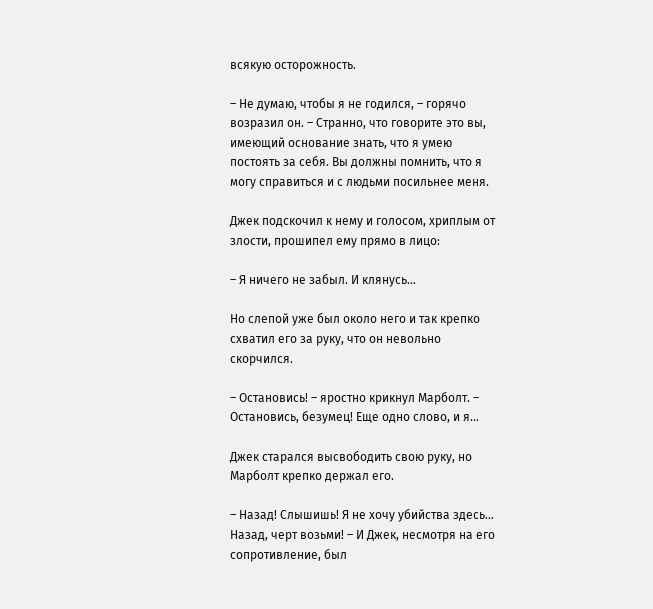всякую осторожность.

– Не думаю, чтобы я не годился, – горячо возразил он. – Странно, что говорите это вы, имеющий основание знать, что я умею постоять за себя. Вы должны помнить, что я могу справиться и с людьми посильнее меня.

Джек подскочил к нему и голосом, хриплым от злости, прошипел ему прямо в лицо:

– Я ничего не забыл. И клянусь…

Но слепой уже был около него и так крепко схватил его за руку, что он невольно скорчился.

– Остановись! – яростно крикнул Марболт. – Остановись, безумец! Еще одно слово, и я…

Джек старался высвободить свою руку, но Марболт крепко держал его.

– Назад! Слышишь! Я не хочу убийства здесь… Назад, черт возьми! – И Джек, несмотря на его сопротивление, был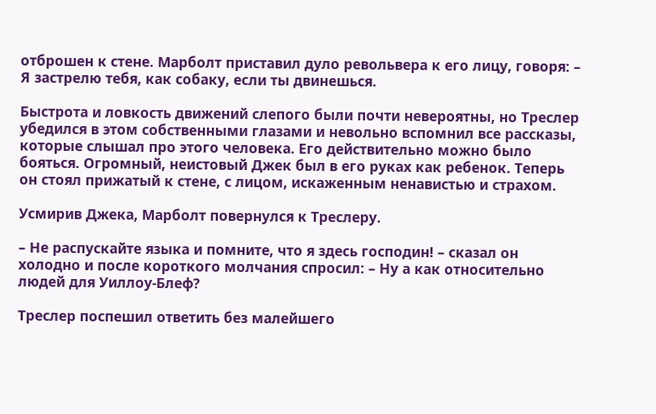отброшен к стене. Марболт приставил дуло револьвера к его лицу, говоря: – Я застрелю тебя, как собаку, если ты двинешься.

Быстрота и ловкость движений слепого были почти невероятны, но Треслер убедился в этом собственными глазами и невольно вспомнил все рассказы, которые слышал про этого человека. Его действительно можно было бояться. Огромный, неистовый Джек был в его руках как ребенок. Теперь он стоял прижатый к стене, с лицом, искаженным ненавистью и страхом.

Усмирив Джека, Марболт повернулся к Треслеру.

– Не распускайте языка и помните, что я здесь господин! – сказал он холодно и после короткого молчания спросил: – Ну а как относительно людей для Уиллоу-Блеф?

Треслер поспешил ответить без малейшего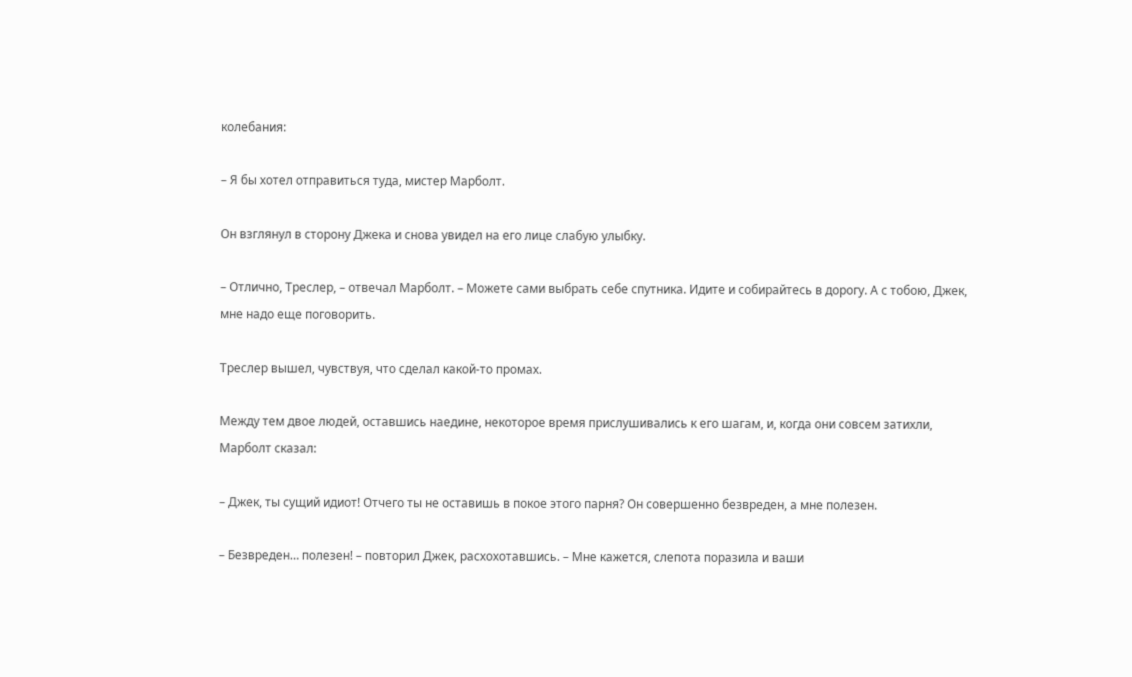колебания:

– Я бы хотел отправиться туда, мистер Марболт.

Он взглянул в сторону Джека и снова увидел на его лице слабую улыбку.

– Отлично, Треслер, – отвечал Марболт. – Можете сами выбрать себе спутника. Идите и собирайтесь в дорогу. А с тобою, Джек, мне надо еще поговорить.

Треслер вышел, чувствуя, что сделал какой-то промах.

Между тем двое людей, оставшись наедине, некоторое время прислушивались к его шагам, и, когда они совсем затихли, Марболт сказал:

– Джек, ты сущий идиот! Отчего ты не оставишь в покое этого парня? Он совершенно безвреден, а мне полезен.

– Безвреден… полезен! – повторил Джек, расхохотавшись. – Мне кажется, слепота поразила и ваши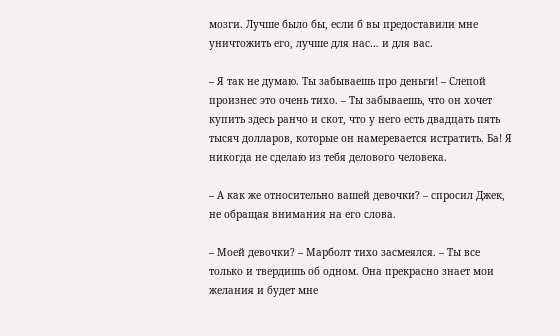мозги. Лучше было бы, если б вы предоставили мне уничтожить его, лучше для нас… и для вас.

– Я так не думаю. Ты забываешь про деньги! – Слепой произнес это очень тихо. – Ты забываешь, что он хочет купить здесь ранчо и скот, что у него есть двадцать пять тысяч долларов, которые он намеревается истратить. Ба! Я никогда не сделаю из тебя делового человека.

– А как же относительно вашей девочки? – спросил Джек, не обращая внимания на его слова.

– Моей девочки? – Марболт тихо засмеялся. – Ты все только и твердишь об одном. Она прекрасно знает мои желания и будет мне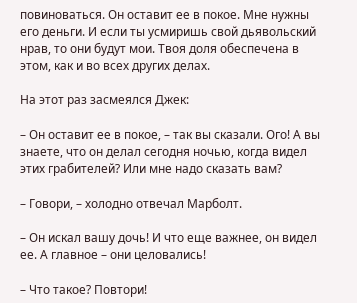повиноваться. Он оставит ее в покое. Мне нужны его деньги. И если ты усмиришь свой дьявольский нрав, то они будут мои. Твоя доля обеспечена в этом, как и во всех других делах.

На этот раз засмеялся Джек:

– Он оставит ее в покое, – так вы сказали. Ого! А вы знаете, что он делал сегодня ночью, когда видел этих грабителей? Или мне надо сказать вам?

– Говори, – холодно отвечал Марболт.

– Он искал вашу дочь! И что еще важнее, он видел ее. А главное – они целовались!

– Что такое? Повтори!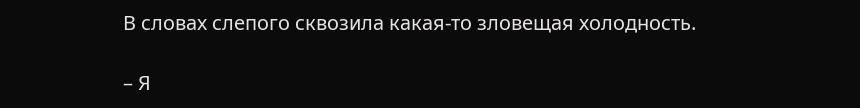В словах слепого сквозила какая-то зловещая холодность.

– Я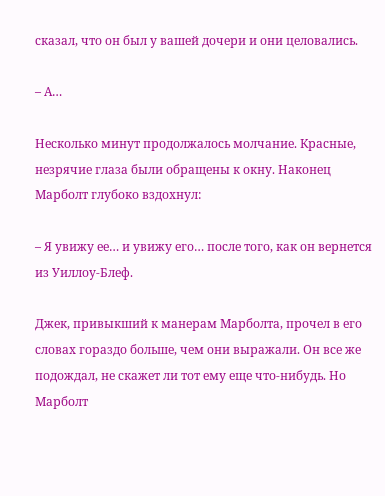сказал, что он был у вашей дочери и они целовались.

– А…

Несколько минут продолжалось молчание. Красные, незрячие глаза были обращены к окну. Наконец Марболт глубоко вздохнул:

– Я увижу ее… и увижу его… после того, как он вернется из Уиллоу-Блеф.

Джек, привыкший к манерам Марболта, прочел в его словах гораздо больше, чем они выражали. Он все же подождал, не скажет ли тот ему еще что-нибудь. Но Марболт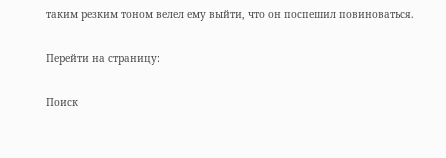таким резким тоном велел ему выйти, что он поспешил повиноваться.

Перейти на страницу:

Поиск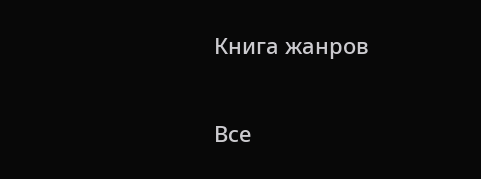Книга жанров

Все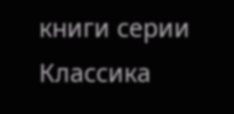книги серии Классика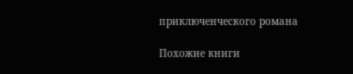приключенческого романа

Похожие книги